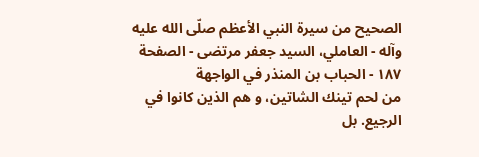الصحيح من سيرة النبي الأعظم صلّى الله عليه وآله - العاملي، السيد جعفر مرتضى - الصفحة ١٨٧ - الحباب بن المنذر في الواجهة
من لحم تينك الشاتين، و هم الذين كانوا في الرجيع. بل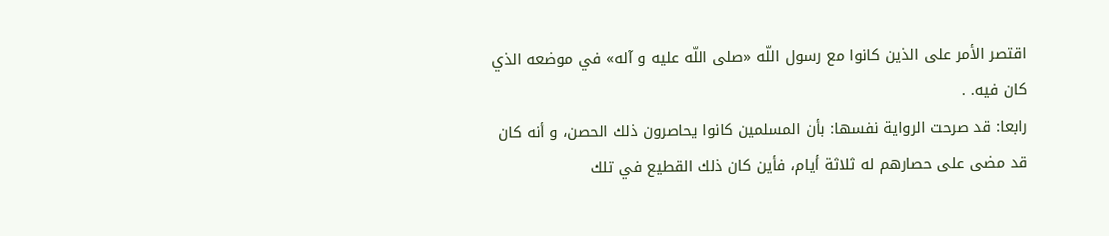اقتصر الأمر على الذين كانوا مع رسول اللّه «صلى اللّه عليه و آله» في موضعه الذي كان فيه. .
رابعا: قد صرحت الرواية نفسها: بأن المسلمين كانوا يحاصرون ذلك الحصن، و أنه كان قد مضى على حصارهم له ثلاثة أيام، فأين كان ذلك القطيع في تلك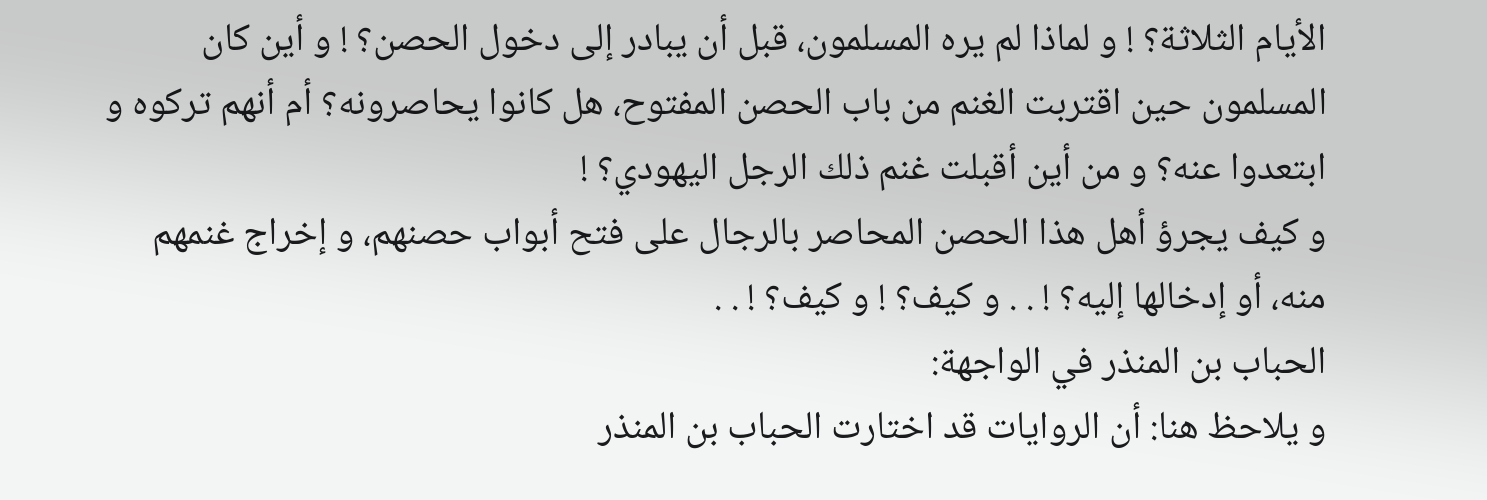الأيام الثلاثة؟ ! و لماذا لم يره المسلمون، قبل أن يبادر إلى دخول الحصن؟ ! و أين كان المسلمون حين اقتربت الغنم من باب الحصن المفتوح، هل كانوا يحاصرونه؟ أم أنهم تركوه و ابتعدوا عنه؟ و من أين أقبلت غنم ذلك الرجل اليهودي؟ !
و كيف يجرؤ أهل هذا الحصن المحاصر بالرجال على فتح أبواب حصنهم، و إخراج غنمهم منه، أو إدخالها إليه؟ ! . . و كيف؟ ! و كيف؟ ! . .
الحباب بن المنذر في الواجهة:
و يلاحظ هنا: أن الروايات قد اختارت الحباب بن المنذر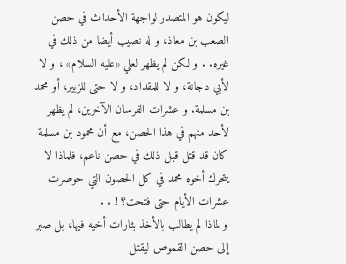ليكون هو المتصدر لواجهة الأحداث في حصن الصعب بن معاذ، و له نصيب أيضا من ذلك في غيره. . و لكن لم يظهر لعلي «عليه السلام» ، و لا لأبي دجانة، و لا للمقداد، و لا حتى للزبير، أو محمد بن مسلمة. و عشرات الفرسان الآخرين، لم يظهر لأحد منهم في هذا الحصن، مع أن محمود بن مسلمة كان قد قتل قبل ذلك في حصن ناعم، فلماذا لا يتحرك أخوه محمد في كل الحصون التي حوصرت عشرات الأيام حتى فتحت؟ ! . .
و لماذا لم يطالب بالأخذ بثارات أخيه فيها، بل صبر إلى حصن القموص ليقتل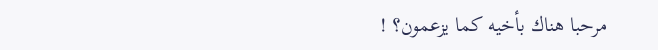مرحبا هناك بأخيه كما يزعمون؟ !